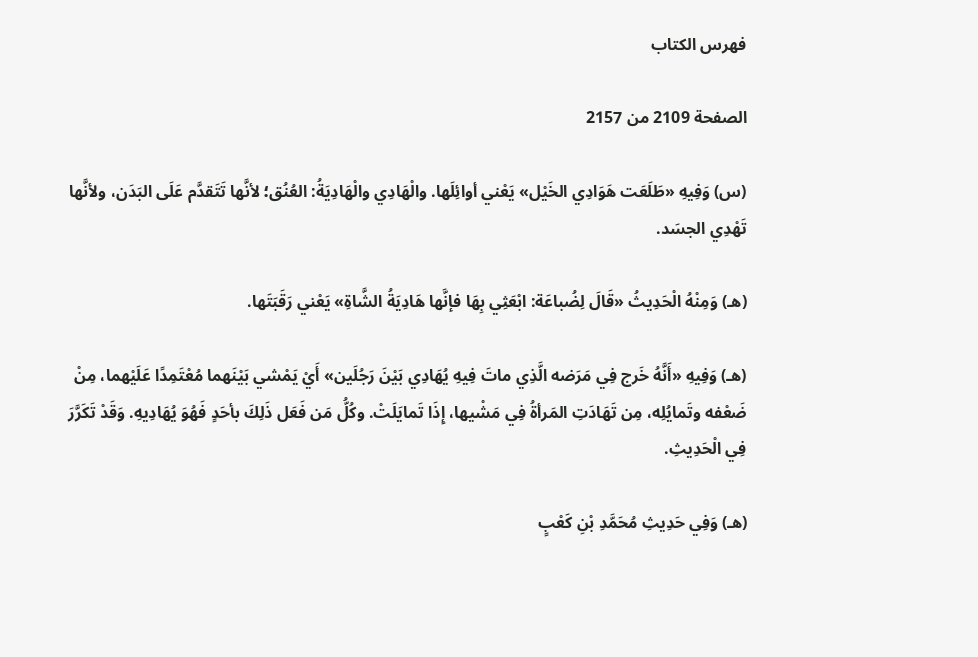فهرس الكتاب

الصفحة 2109 من 2157

(س) وَفِيهِ «طَلَعَت هَوَادِي الخَيْل» يَعْني أوائِلَها. والْهَادِي والْهَادِيَةُ: العُنُق؛ لأنَّها تَتَقدَّم عَلَى البَدَن، ولأنَّها تَهْدِي الجسَد.

(هـ) وَمِنْهُ الْحَدِيثُ «قَالَ لِضُباعَة: ابْعَثِي بِهَا فإنَّها هَادِيَةُ الشَّاةِ» يَعْني رَقَبَتَها.

(هـ) وَفِيهِ «أَنَّهُ خَرج فِي مَرَضه الَّذِي ماتَ فِيهِ يُهَادِي بَيْنَ رَجُلَين» أَيْ يَمْشي بَيْنَهما مُعْتَمِدًا عَلَيْهما، مِنْ ضَعْفه وتَمايُلِه، مِن تَهَادَتِ المَرأةُ فِي مَشْيها، إِذَا تَمايَلَتْ. وكُلُّ مَن فَعَل ذَلِكَ بأحَدٍ فَهُوَ يُهَادِيهِ. وَقَدْ تَكَرَّرَ فِي الْحَدِيثِ.

(هـ) وَفِي حَدِيثِ مُحَمَّدِ بْنِ كَعْبٍ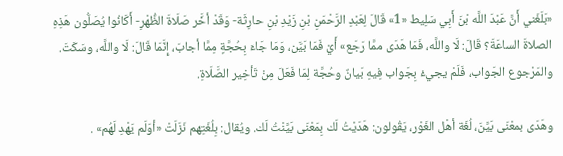«بَلَغَني أَنَّ عَبْدَ اللَّه بْنَ أَبِي سَلِيط «1» قَالَ لِعَبْدِ الرَّحْمَنِ بْنِ زَيْدِ بْنِ حارِثَة- وَقَدْ أخَّر صَلَاةَ الظُّهْرِ- أَكَانُوا يُصَلُّون هَذِهِ الصلاةَ الساعَةَ؟ قَالَ: لَا واللَّه، فَمَا هَدَى ممَّا رَجَع» أَيْ فَمَا بَيَّن، وَمَا جَاءَ بِحُجَّةٍ مِمَّا أجابَ، إِنَّمَا قَالَ: لَا واللَّه، وسَكَتَ. والمَرْجوع الجَواب، فَلَمْ يجيءْ بِجَواب فِيهِ بَيانٌ وحُجَّة لِمَا فَعَلَ مِنْ تَأخِير الصَّلَاةِ.

وهَدَى بمعْنَى بَيَّنَ، لُغَة أهْل الغَوْر، يَقُولون: هَدَيْتُ لَك بِمَعْنَى بَيَّنْتُ لَك. ويُقال: بِلُغَتِهم نَزَلَتْ «أوَلَم يَهْدِ لَهُم» .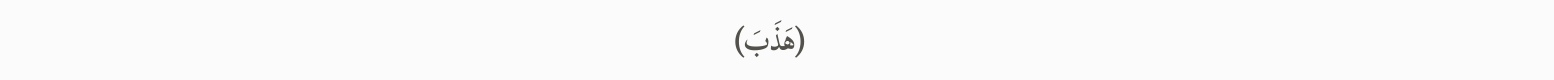(هَذَبَ)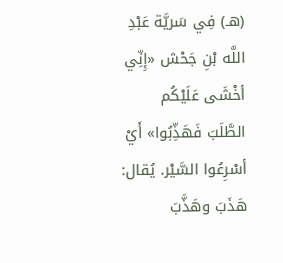(هـ) فِي سَريَّة عَبْدِ اللَّه بْنِ جَحْش «إِنِّي أخْشَى عَلَيْكُم الطَّلَبَ فَهَذِّبُوا» أَيْ أسْرِعُوا السَّيْر. يُقال: هَذَبَ وهَذَّبَ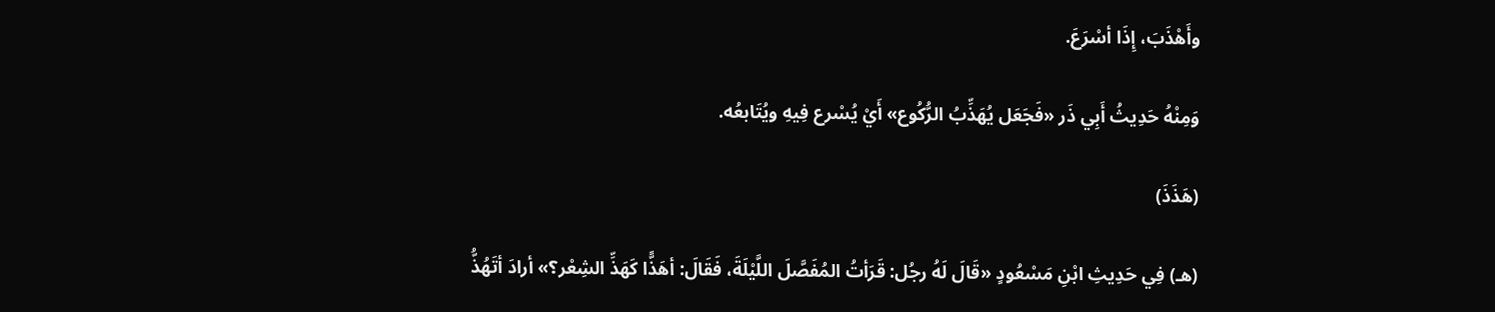وأَهْذَبَ، إِذَا أسْرَعَ.

وَمِنْهُ حَدِيثُ أَبِي ذَر «فَجَعَل يُهَذِّبُ الرُّكُوع» أَيْ يُسْرع فِيهِ ويُتَابعُه.

(هَذَذَ)

(هـ) فِي حَدِيثِ ابْنِ مَسْعُودٍ «قَالَ لَهُ رجُل: قَرَأتُ المُفَصَّلَ اللَّيْلَةَ، فَقَالَ: أهَذًّا كَهَذِّ الشِعْر؟» أرادَ أتَهُذُّ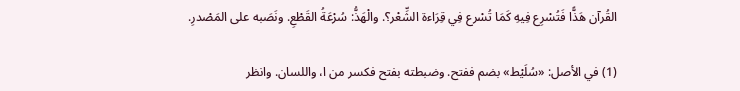القُرآن هَذًّا فَتُسْرِع فِيهِ كَمَا تُسْرع فِي قِرَاءة الشِّعْر؟. والْهَذُّ: سُرْعَةُ القَطْعِ. ونَصَبه على المَصْدرِ.

(1) في الأصل: «سُلَيْط» بضم ففتح. وضبطته بفتح فكسر من ا، واللسان. وانظر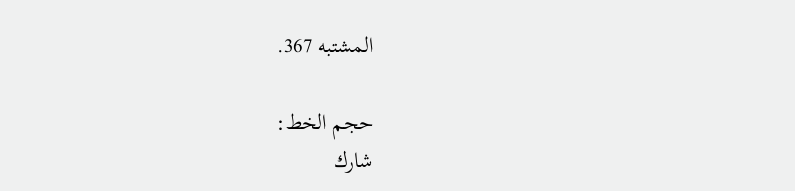المشتبه 367.

حجم الخط:
شارك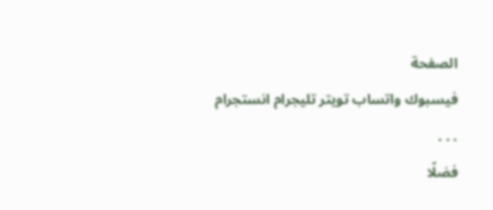الصفحة
فيسبوك واتساب تويتر تليجرام انستجرام
. . .
فضلًا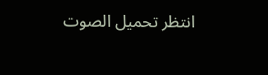انتظر تحميل الصوت